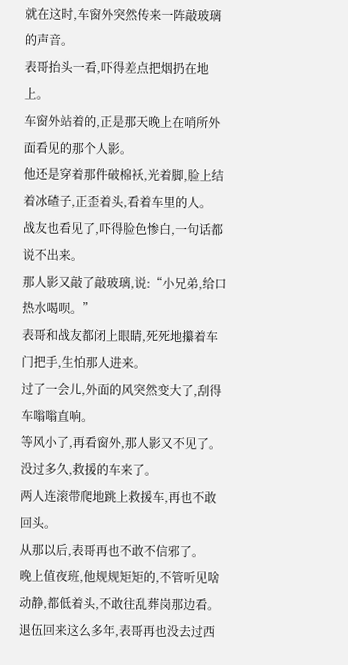就在这时,车窗外突然传来一阵敲玻璃的声音。
表哥抬头一看,吓得差点把烟扔在地上。
车窗外站着的,正是那天晚上在哨所外面看见的那个人影。
他还是穿着那件破棉袄,光着脚,脸上结着冰碴子,正歪着头,看着车里的人。
战友也看见了,吓得脸色惨白,一句话都说不出来。
那人影又敲了敲玻璃,说:“小兄弟,给口热水喝呗。”
表哥和战友都闭上眼睛,死死地攥着车门把手,生怕那人进来。
过了一会儿,外面的风突然变大了,刮得车嗡嗡直响。
等风小了,再看窗外,那人影又不见了。
没过多久,救援的车来了。
两人连滚带爬地跳上救援车,再也不敢回头。
从那以后,表哥再也不敢不信邪了。
晚上值夜班,他规规矩矩的,不管听见啥动静,都低着头,不敢往乱葬岗那边看。
退伍回来这么多年,表哥再也没去过西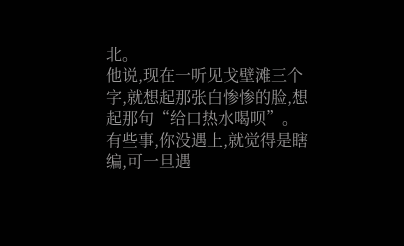北。
他说,现在一听见戈壁滩三个字,就想起那张白惨惨的脸,想起那句“给口热水喝呗”。
有些事,你没遇上,就觉得是瞎编,可一旦遇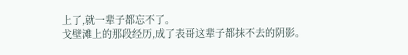上了,就一辈子都忘不了。
戈壁滩上的那段经历,成了表哥这辈子都抹不去的阴影。